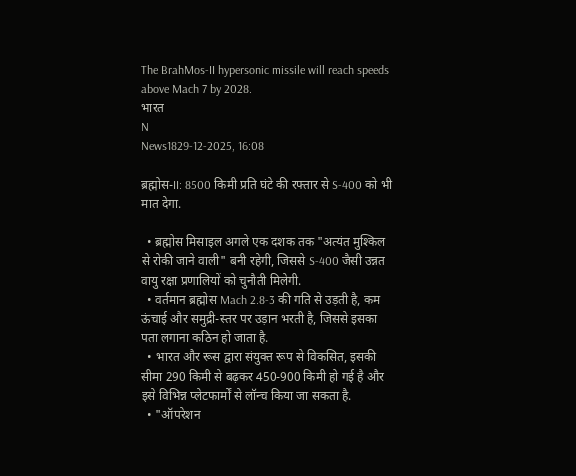The BrahMos-II hypersonic missile will reach speeds above Mach 7 by 2028.
भारत
N
News1829-12-2025, 16:08

ब्रह्मोस-II: 8500 किमी प्रति घंटे की रफ्तार से S-400 को भी मात देगा.

  • ब्रह्मोस मिसाइल अगले एक दशक तक "अत्यंत मुश्किल से रोकी जाने वाली" बनी रहेगी, जिससे S-400 जैसी उन्नत वायु रक्षा प्रणालियों को चुनौती मिलेगी.
  • वर्तमान ब्रह्मोस Mach 2.8-3 की गति से उड़ती है, कम ऊंचाई और समुद्री-स्तर पर उड़ान भरती है, जिससे इसका पता लगाना कठिन हो जाता है.
  • भारत और रूस द्वारा संयुक्त रूप से विकसित, इसकी सीमा 290 किमी से बढ़कर 450-900 किमी हो गई है और इसे विभिन्न प्लेटफार्मों से लॉन्च किया जा सकता है.
  • "ऑपरेशन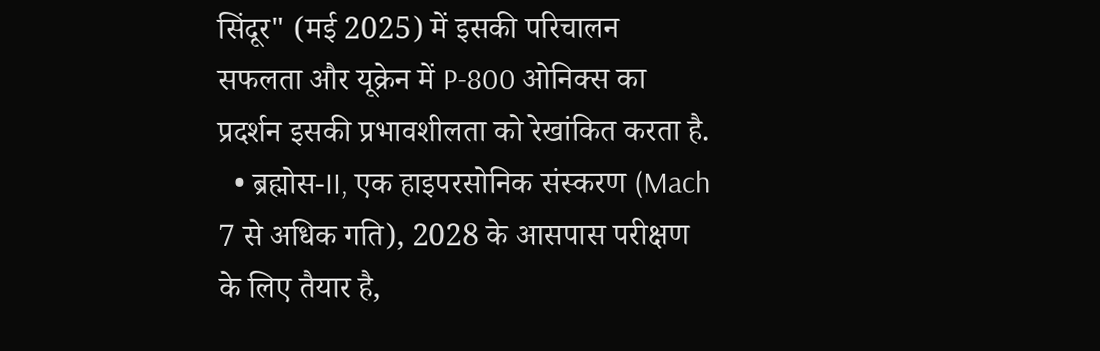सिंदूर" (मई 2025) में इसकी परिचालन सफलता और यूक्रेन में P-800 ओनिक्स का प्रदर्शन इसकी प्रभावशीलता को रेखांकित करता है.
  • ब्रह्मोस-II, एक हाइपरसोनिक संस्करण (Mach 7 से अधिक गति), 2028 के आसपास परीक्षण के लिए तैयार है,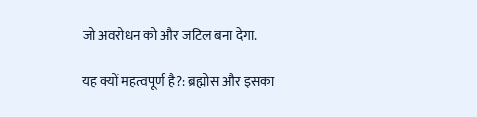जो अवरोधन को और जटिल बना देगा.

यह क्यों महत्वपूर्ण है?: ब्रह्मोस और इसका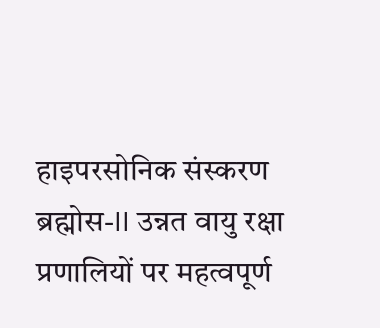हाइपरसोनिक संस्करण ब्रह्मोस-II उन्नत वायु रक्षा प्रणालियों पर महत्वपूर्ण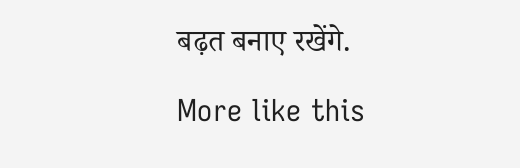बढ़त बनाए रखेंगे.

More like this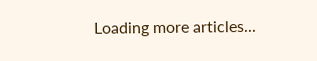Loading more articles...